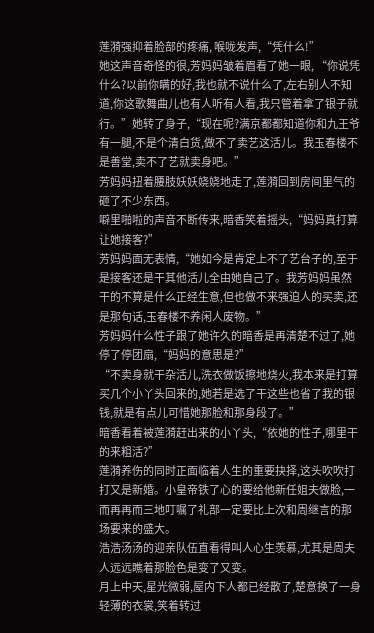莲漪强抑着脸部的疼痛, 喉咙发声,“凭什么!”
她这声音奇怪的很,芳妈妈皱着眉看了她一眼, “你说凭什么?以前你瞒的好,我也就不说什么了,左右别人不知道,你这歌舞曲儿也有人听有人看,我只管着拿了银子就行。”她转了身子,“现在呢?满京都都知道你和九王爷有一腿,不是个清白货,做不了卖艺这活儿。我玉春楼不是善堂,卖不了艺就卖身吧。”
芳妈妈扭着腰肢妖妖娆娆地走了,莲漪回到房间里气的砸了不少东西。
噼里啪啦的声音不断传来,暗香笑着摇头,“妈妈真打算让她接客?”
芳妈妈面无表情,“她如今是肯定上不了艺台子的,至于是接客还是干其他活儿全由她自己了。我芳妈妈虽然干的不算是什么正经生意,但也做不来强迫人的买卖,还是那句话,玉春楼不养闲人废物。”
芳妈妈什么性子跟了她许久的暗香是再清楚不过了,她停了停团扇,“妈妈的意思是?”
“不卖身就干杂活儿,洗衣做饭擦地烧火,我本来是打算买几个小丫头回来的,她若是选了干这些也省了我的银钱,就是有点儿可惜她那脸和那身段了。”
暗香看着被莲漪赶出来的小丫头,“依她的性子,哪里干的来粗活?”
莲漪养伤的同时正面临着人生的重要抉择,这头吹吹打打又是新婚。小皇帝铁了心的要给他新任姐夫做脸,一而再再而三地叮嘱了礼部一定要比上次和周继言的那场要来的盛大。
浩浩汤汤的迎亲队伍直看得叫人心生羡慕,尤其是周夫人远远瞧着那脸色是变了又变。
月上中天,星光微弱,屋内下人都已经散了,楚意换了一身轻薄的衣裳,笑着转过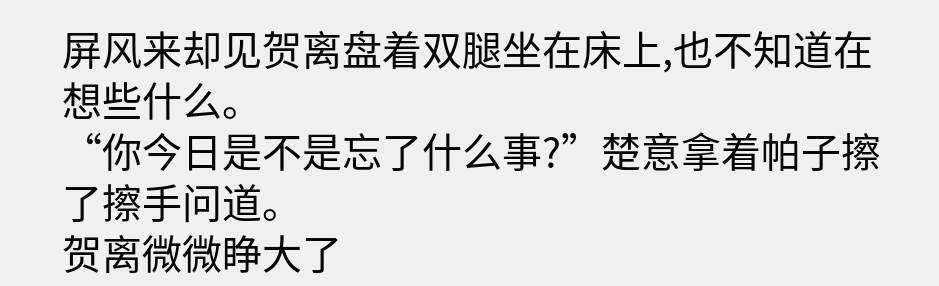屏风来却见贺离盘着双腿坐在床上,也不知道在想些什么。
“你今日是不是忘了什么事?”楚意拿着帕子擦了擦手问道。
贺离微微睁大了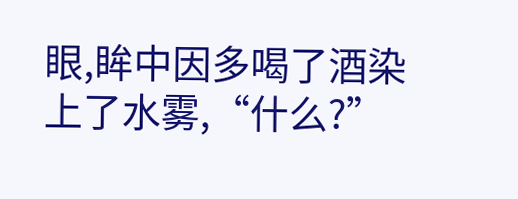眼,眸中因多喝了酒染上了水雾,“什么?”